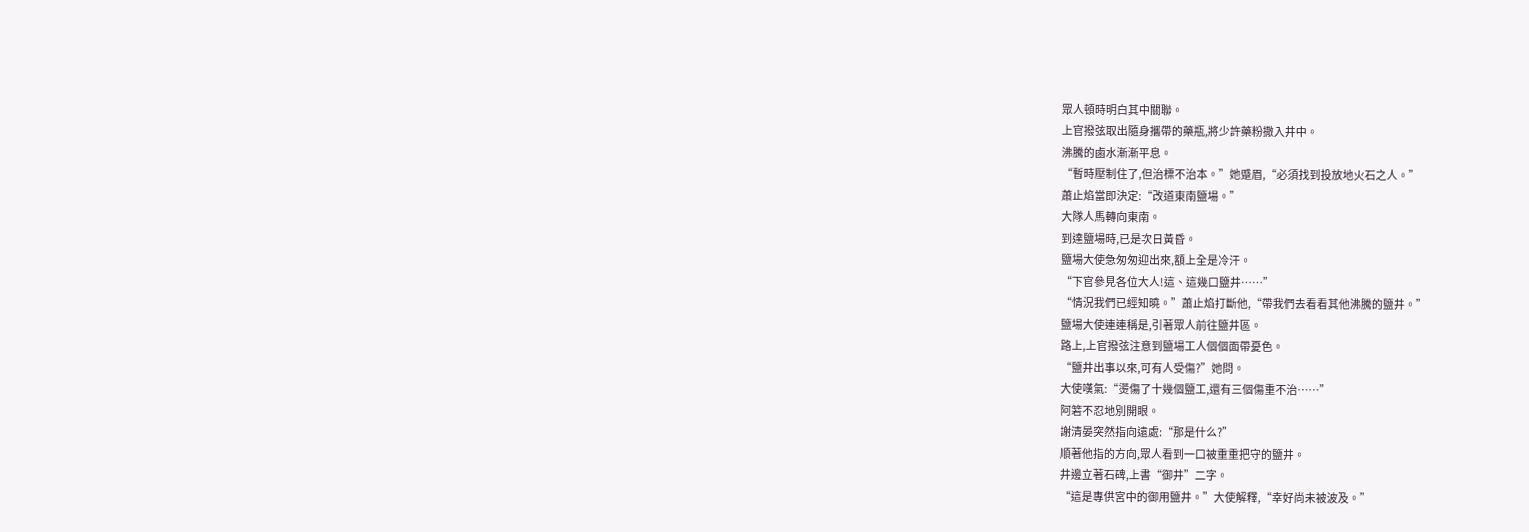眾人頓時明白其中關聯。
上官撥弦取出隨身攜帶的藥瓶,將少許藥粉撒入井中。
沸騰的鹵水漸漸平息。
“暫時壓制住了,但治標不治本。”她蹙眉,“必須找到投放地火石之人。”
蕭止焰當即決定:“改道東南鹽場。”
大隊人馬轉向東南。
到達鹽場時,已是次日黃昏。
鹽場大使急匆匆迎出來,額上全是冷汗。
“下官參見各位大人!這、這幾口鹽井……”
“情況我們已經知曉。”蕭止焰打斷他,“帶我們去看看其他沸騰的鹽井。”
鹽場大使連連稱是,引著眾人前往鹽井區。
路上,上官撥弦注意到鹽場工人個個面帶憂色。
“鹽井出事以來,可有人受傷?”她問。
大使嘆氣:“燙傷了十幾個鹽工,還有三個傷重不治……”
阿箬不忍地別開眼。
謝清晏突然指向遠處:“那是什么?”
順著他指的方向,眾人看到一口被重重把守的鹽井。
井邊立著石碑,上書“御井”二字。
“這是專供宮中的御用鹽井。”大使解釋,“幸好尚未被波及。”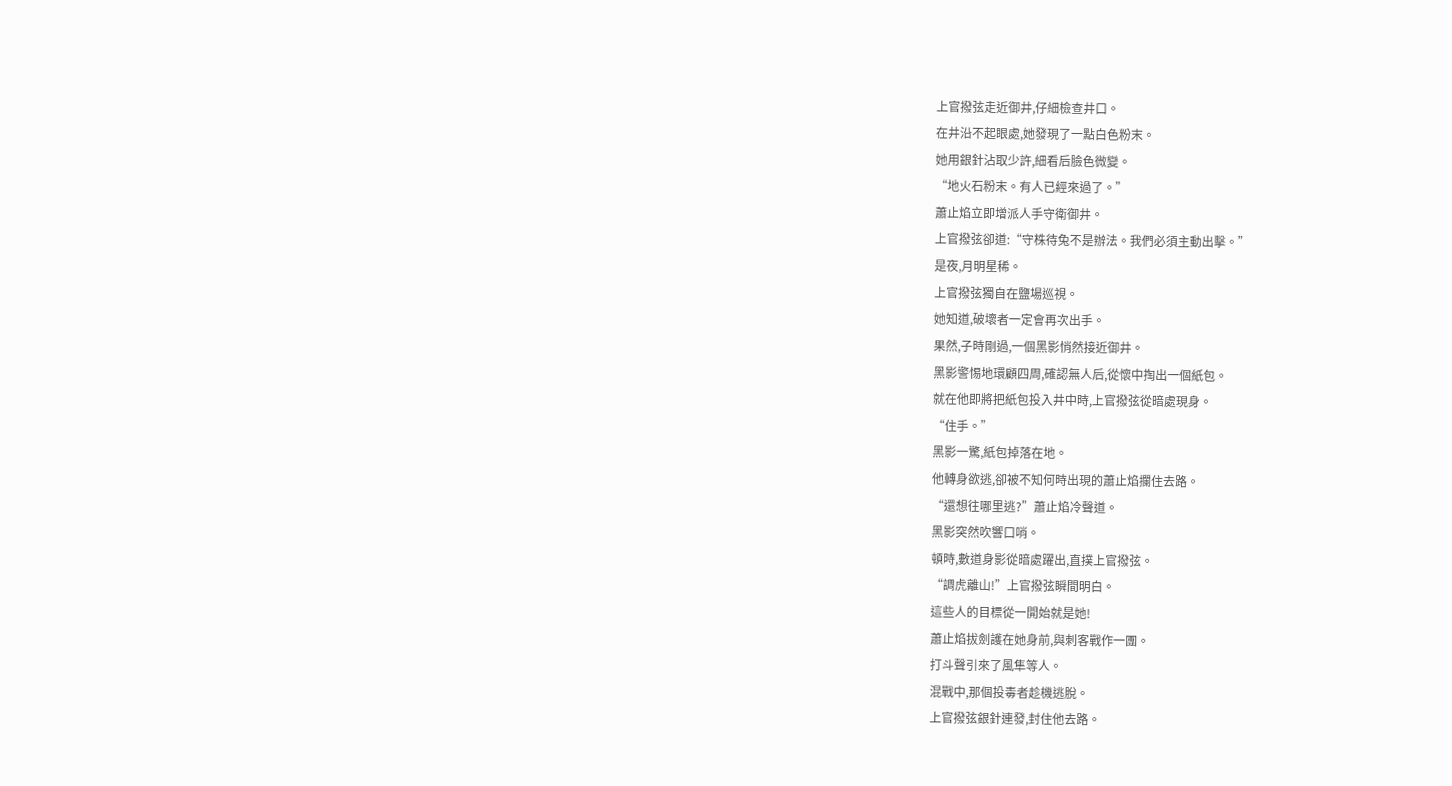上官撥弦走近御井,仔細檢查井口。
在井沿不起眼處,她發現了一點白色粉末。
她用銀針沾取少許,細看后臉色微變。
“地火石粉末。有人已經來過了。”
蕭止焰立即增派人手守衛御井。
上官撥弦卻道:“守株待兔不是辦法。我們必須主動出擊。”
是夜,月明星稀。
上官撥弦獨自在鹽場巡視。
她知道,破壞者一定會再次出手。
果然,子時剛過,一個黑影悄然接近御井。
黑影警惕地環顧四周,確認無人后,從懷中掏出一個紙包。
就在他即將把紙包投入井中時,上官撥弦從暗處現身。
“住手。”
黑影一驚,紙包掉落在地。
他轉身欲逃,卻被不知何時出現的蕭止焰攔住去路。
“還想往哪里逃?”蕭止焰冷聲道。
黑影突然吹響口哨。
頓時,數道身影從暗處躍出,直撲上官撥弦。
“調虎離山!”上官撥弦瞬間明白。
這些人的目標從一開始就是她!
蕭止焰拔劍護在她身前,與刺客戰作一團。
打斗聲引來了風隼等人。
混戰中,那個投毒者趁機逃脫。
上官撥弦銀針連發,封住他去路。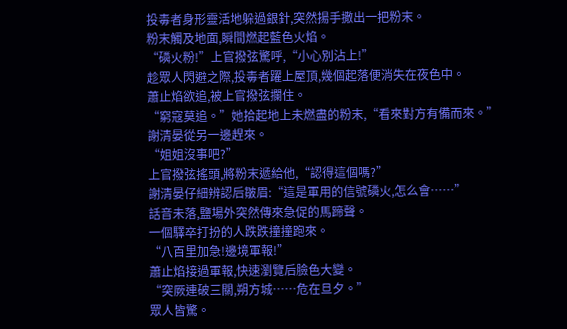投毒者身形靈活地躲過銀針,突然揚手撒出一把粉末。
粉末觸及地面,瞬間燃起藍色火焰。
“磷火粉!”上官撥弦驚呼,“小心別沾上!”
趁眾人閃避之際,投毒者躍上屋頂,幾個起落便消失在夜色中。
蕭止焰欲追,被上官撥弦攔住。
“窮寇莫追。”她拾起地上未燃盡的粉末,“看來對方有備而來。”
謝清晏從另一邊趕來。
“姐姐沒事吧?”
上官撥弦搖頭,將粉末遞給他,“認得這個嗎?”
謝清晏仔細辨認后皺眉:“這是軍用的信號磷火,怎么會……”
話音未落,鹽場外突然傳來急促的馬蹄聲。
一個驛卒打扮的人跌跌撞撞跑來。
“八百里加急!邊境軍報!”
蕭止焰接過軍報,快速瀏覽后臉色大變。
“突厥連破三關,朔方城……危在旦夕。”
眾人皆驚。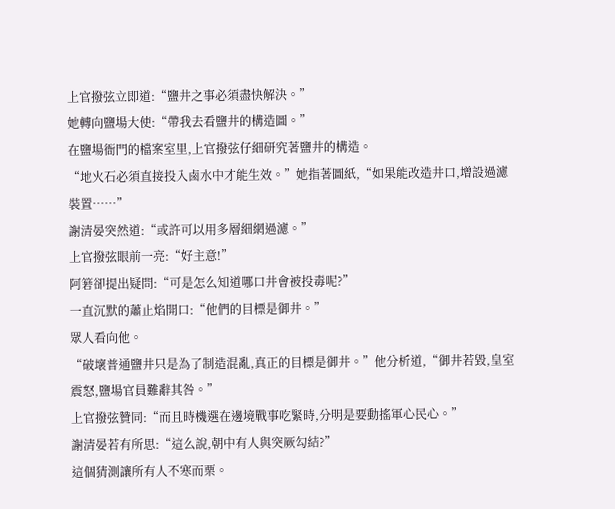上官撥弦立即道:“鹽井之事必須盡快解決。”
她轉向鹽場大使:“帶我去看鹽井的構造圖。”
在鹽場衙門的檔案室里,上官撥弦仔細研究著鹽井的構造。
“地火石必須直接投入鹵水中才能生效。”她指著圖紙,“如果能改造井口,增設過濾裝置……”
謝清晏突然道:“或許可以用多層細網過濾。”
上官撥弦眼前一亮:“好主意!”
阿箬卻提出疑問:“可是怎么知道哪口井會被投毒呢?”
一直沉默的蕭止焰開口:“他們的目標是御井。”
眾人看向他。
“破壞普通鹽井只是為了制造混亂,真正的目標是御井。”他分析道,“御井若毀,皇室震怒,鹽場官員難辭其咎。”
上官撥弦贊同:“而且時機選在邊境戰事吃緊時,分明是要動搖軍心民心。”
謝清晏若有所思:“這么說,朝中有人與突厥勾結?”
這個猜測讓所有人不寒而栗。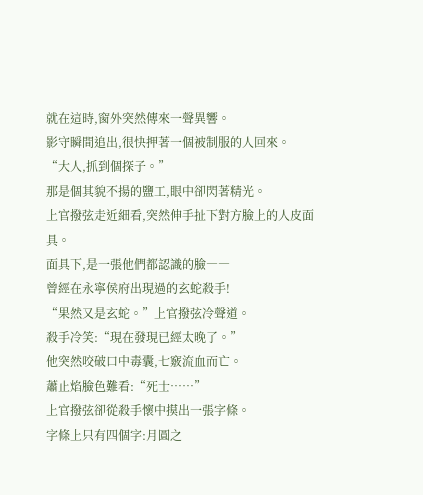就在這時,窗外突然傳來一聲異響。
影守瞬間追出,很快押著一個被制服的人回來。
“大人,抓到個探子。”
那是個其貌不揚的鹽工,眼中卻閃著精光。
上官撥弦走近細看,突然伸手扯下對方臉上的人皮面具。
面具下,是一張他們都認識的臉――
曾經在永寧侯府出現過的玄蛇殺手!
“果然又是玄蛇。”上官撥弦冷聲道。
殺手冷笑:“現在發現已經太晚了。”
他突然咬破口中毒囊,七竅流血而亡。
蕭止焰臉色難看:“死士……”
上官撥弦卻從殺手懷中摸出一張字條。
字條上只有四個字:月圓之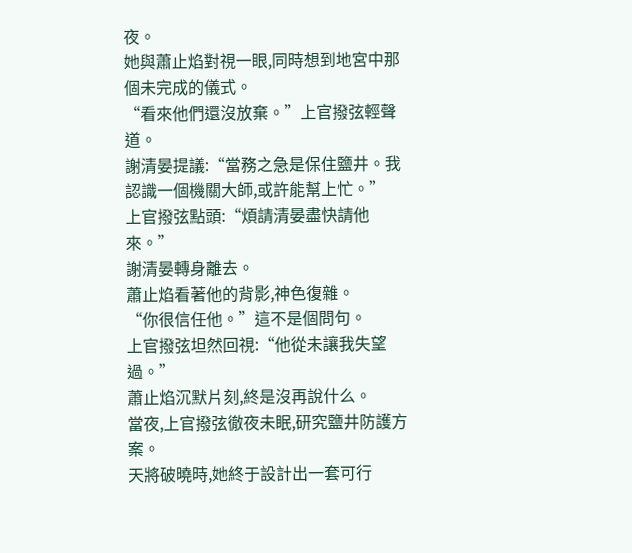夜。
她與蕭止焰對視一眼,同時想到地宮中那個未完成的儀式。
“看來他們還沒放棄。”上官撥弦輕聲道。
謝清晏提議:“當務之急是保住鹽井。我認識一個機關大師,或許能幫上忙。”
上官撥弦點頭:“煩請清晏盡快請他來。”
謝清晏轉身離去。
蕭止焰看著他的背影,神色復雜。
“你很信任他。”這不是個問句。
上官撥弦坦然回視:“他從未讓我失望過。”
蕭止焰沉默片刻,終是沒再說什么。
當夜,上官撥弦徹夜未眠,研究鹽井防護方案。
天將破曉時,她終于設計出一套可行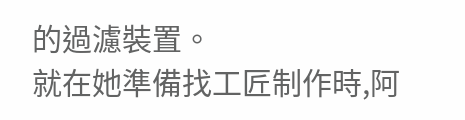的過濾裝置。
就在她準備找工匠制作時,阿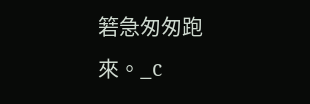箬急匆匆跑來。_c